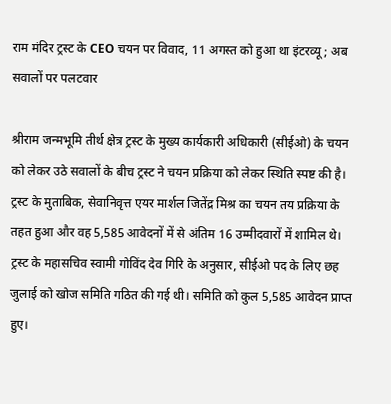राम मंदिर ट्रस्ट के CEO चयन पर विवाद, 11 अगस्त को हुआ था इंटरव्यू; अब सवालों पर पलटवार

श्रीराम जन्मभूमि तीर्थ क्षेत्र ट्रस्ट के मुख्य कार्यकारी अधिकारी (सीईओ) के चयन को लेकर उठे सवालों के बीच ट्रस्ट ने चयन प्रक्रिया को लेकर स्थिति स्पष्ट की है। ट्रस्ट के मुताबिक, सेवानिवृत्त एयर मार्शल जितेंद्र मिश्र का चयन तय प्रक्रिया के तहत हुआ और वह 5,585 आवेदनों में से अंतिम 16 उम्मीदवारों में शामिल थे।
ट्रस्ट के महासचिव स्वामी गोविंद देव गिरि के अनुसार, सीईओ पद के लिए छह जुलाई को खोज समिति गठित की गई थी। समिति को कुल 5,585 आवेदन प्राप्त हुए।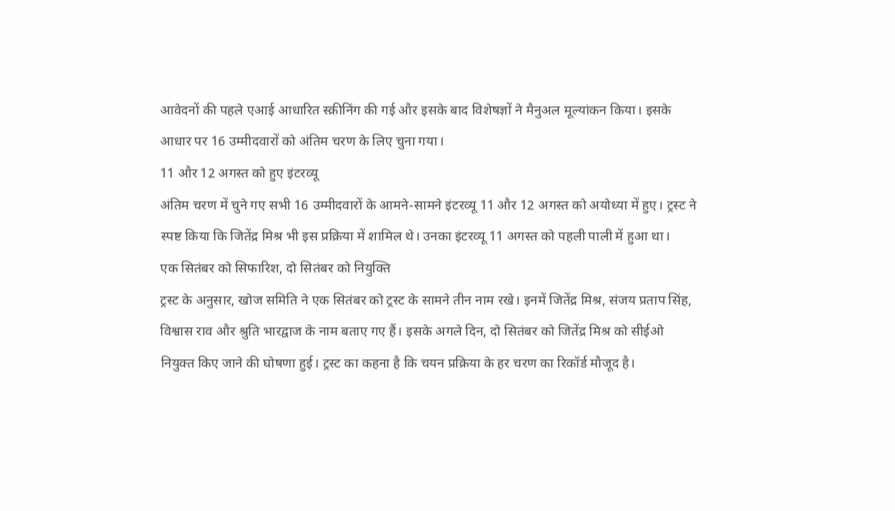आवेदनों की पहले एआई आधारित स्क्रीनिंग की गई और इसके बाद विशेषज्ञों ने मैनुअल मूल्यांकन किया। इसके आधार पर 16 उम्मीदवारों को अंतिम चरण के लिए चुना गया।
11 और 12 अगस्त को हुए इंटरव्यू
अंतिम चरण में चुने गए सभी 16 उम्मीदवारों के आमने-सामने इंटरव्यू 11 और 12 अगस्त को अयोध्या में हुए। ट्रस्ट ने स्पष्ट किया कि जितेंद्र मिश्र भी इस प्रक्रिया में शामिल थे। उनका इंटरव्यू 11 अगस्त को पहली पाली में हुआ था।
एक सितंबर को सिफारिश, दो सितंबर को नियुक्ति
ट्रस्ट के अनुसार, खोज समिति ने एक सितंबर को ट्रस्ट के सामने तीन नाम रखे। इनमें जितेंद्र मिश्र, संजय प्रताप सिंह, विश्वास राव और श्रुति भारद्वाज के नाम बताए गए हैं। इसके अगले दिन, दो सितंबर को जितेंद्र मिश्र को सीईओ नियुक्त किए जाने की घोषणा हुई। ट्रस्ट का कहना है कि चयन प्रक्रिया के हर चरण का रिकॉर्ड मौजूद है।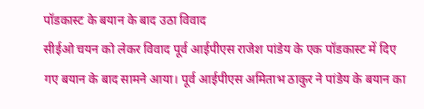पॉडकास्ट के बयान के बाद उठा विवाद
सीईओ चयन को लेकर विवाद पूर्व आईपीएस राजेश पांडेय के एक पॉडकास्ट में दिए गए बयान के बाद सामने आया। पूर्व आईपीएस अमिताभ ठाकुर ने पांडेय के बयान का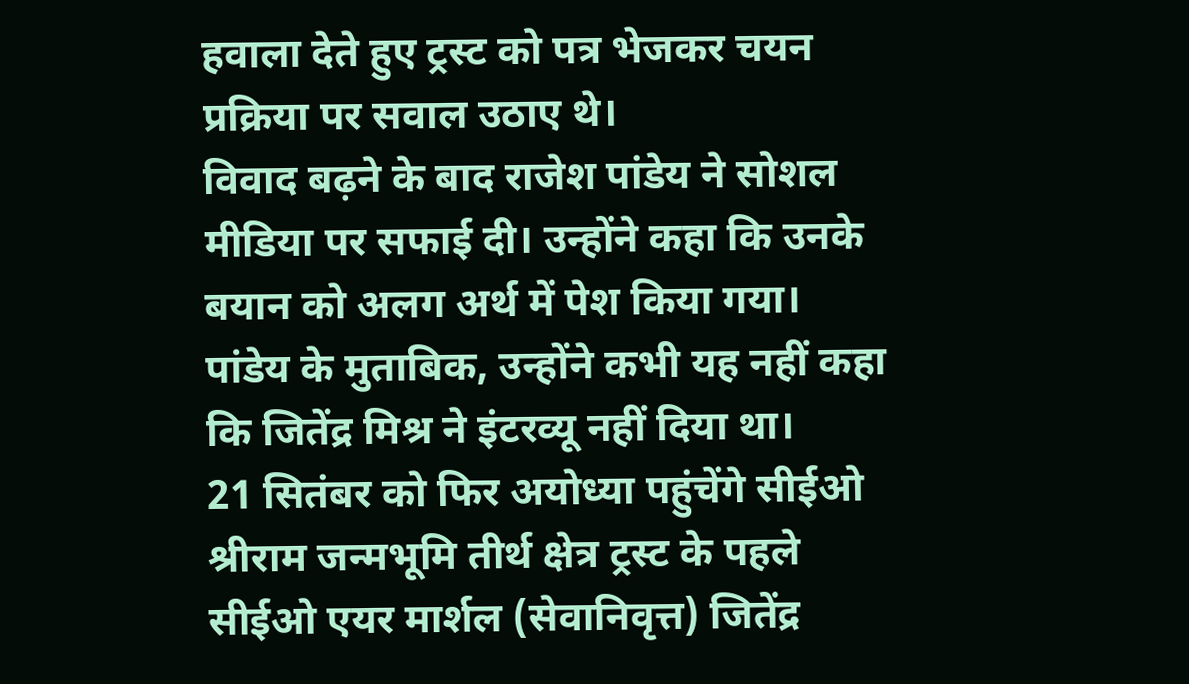हवाला देते हुए ट्रस्ट को पत्र भेजकर चयन प्रक्रिया पर सवाल उठाए थे।
विवाद बढ़ने के बाद राजेश पांडेय ने सोशल मीडिया पर सफाई दी। उन्होंने कहा कि उनके बयान को अलग अर्थ में पेश किया गया। पांडेय के मुताबिक, उन्होंने कभी यह नहीं कहा कि जितेंद्र मिश्र ने इंटरव्यू नहीं दिया था।
21 सितंबर को फिर अयोध्या पहुंचेंगे सीईओ
श्रीराम जन्मभूमि तीर्थ क्षेत्र ट्रस्ट के पहले सीईओ एयर मार्शल (सेवानिवृत्त) जितेंद्र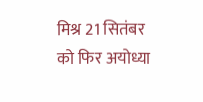मिश्र 21 सितंबर को फिर अयोध्या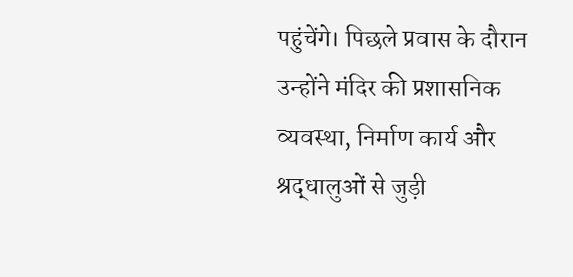पहुंचेंगे। पिछले प्रवास के दौरान उन्होंने मंदिर की प्रशासनिक व्यवस्था, निर्माण कार्य और श्रद्धालुओं से जुड़ी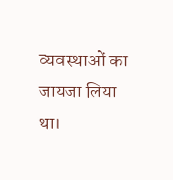व्यवस्थाओं का जायजा लिया था।